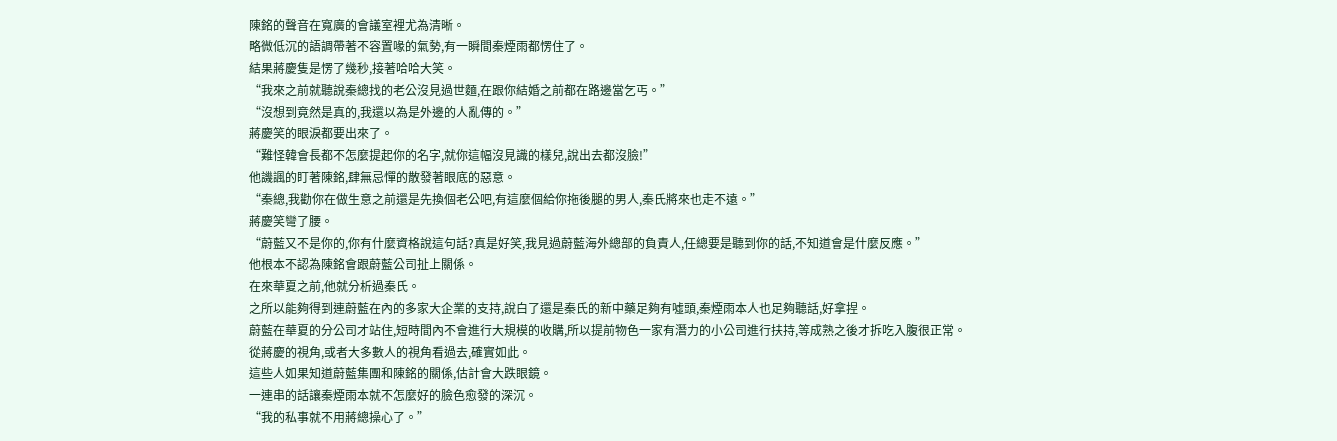陳銘的聲音在寬廣的會議室裡尤為清晰。
略微低沉的語調帶著不容置喙的氣勢,有一瞬間秦煙雨都愣住了。
結果蔣慶隻是愣了幾秒,接著哈哈大笑。
“我來之前就聽說秦總找的老公沒見過世麵,在跟你結婚之前都在路邊當乞丐。”
“沒想到竟然是真的,我還以為是外邊的人亂傳的。”
蔣慶笑的眼淚都要出來了。
“難怪韓會長都不怎麼提起你的名字,就你這幅沒見識的樣兒,說出去都沒臉!”
他譏諷的盯著陳銘,肆無忌憚的散發著眼底的惡意。
“秦總,我勸你在做生意之前還是先換個老公吧,有這麼個給你拖後腿的男人,秦氏將來也走不遠。”
蔣慶笑彎了腰。
“蔚藍又不是你的,你有什麼資格說這句話?真是好笑,我見過蔚藍海外總部的負責人,任總要是聽到你的話,不知道會是什麼反應。”
他根本不認為陳銘會跟蔚藍公司扯上關係。
在來華夏之前,他就分析過秦氏。
之所以能夠得到連蔚藍在內的多家大企業的支持,說白了還是秦氏的新中藥足夠有噓頭,秦煙雨本人也足夠聽話,好拿捏。
蔚藍在華夏的分公司才站住,短時間內不會進行大規模的收購,所以提前物色一家有潛力的小公司進行扶持,等成熟之後才拆吃入腹很正常。
從蔣慶的視角,或者大多數人的視角看過去,確實如此。
這些人如果知道蔚藍集團和陳銘的關係,估計會大跌眼鏡。
一連串的話讓秦煙雨本就不怎麼好的臉色愈發的深沉。
“我的私事就不用蔣總操心了。”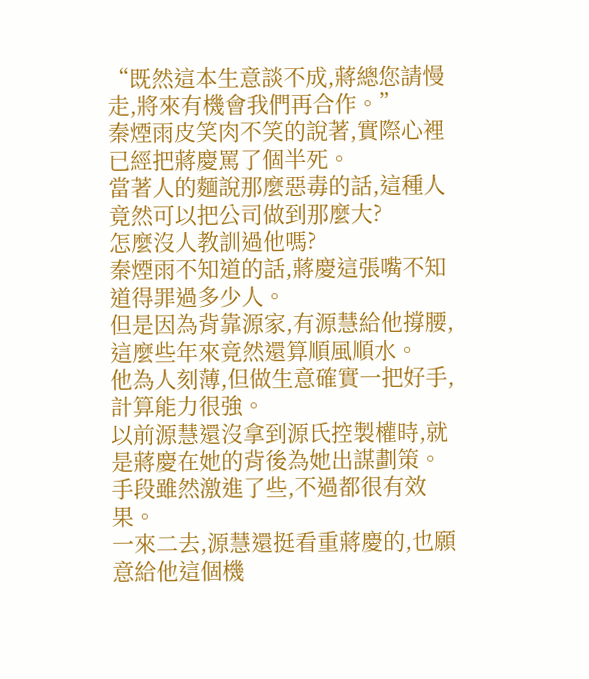“既然這本生意談不成,蔣總您請慢走,將來有機會我們再合作。”
秦煙雨皮笑肉不笑的說著,實際心裡已經把蔣慶罵了個半死。
當著人的麵說那麼惡毒的話,這種人竟然可以把公司做到那麼大?
怎麼沒人教訓過他嗎?
秦煙雨不知道的話,蔣慶這張嘴不知道得罪過多少人。
但是因為背靠源家,有源慧給他撐腰,這麼些年來竟然還算順風順水。
他為人刻薄,但做生意確實一把好手,計算能力很強。
以前源慧還沒拿到源氏控製權時,就是蔣慶在她的背後為她出謀劃策。
手段雖然激進了些,不過都很有效果。
一來二去,源慧還挺看重蔣慶的,也願意給他這個機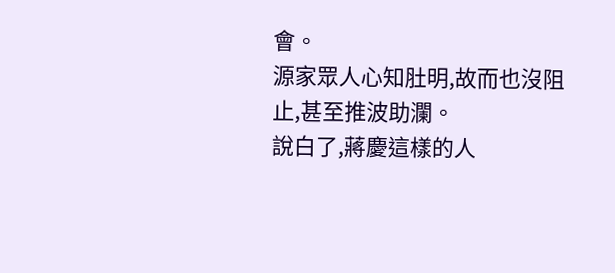會。
源家眾人心知肚明,故而也沒阻止,甚至推波助瀾。
說白了,蔣慶這樣的人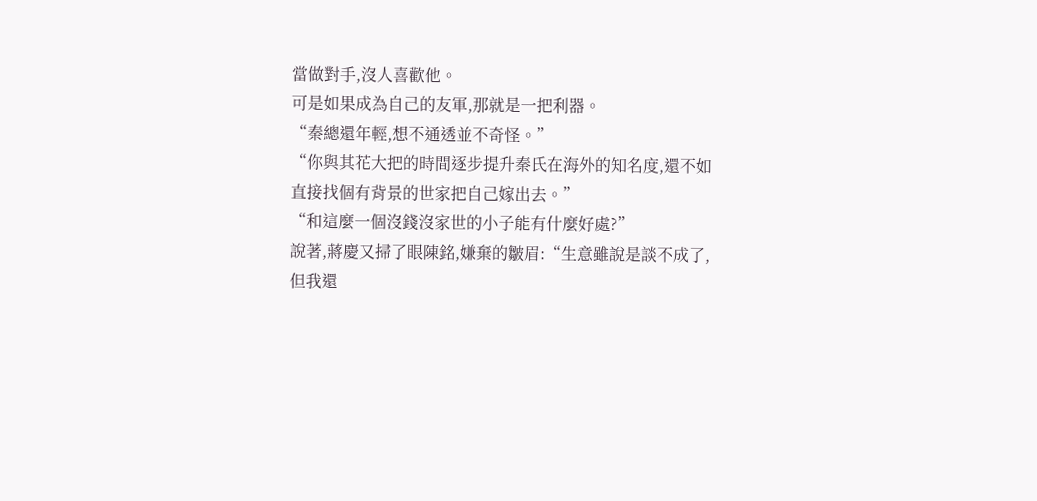當做對手,沒人喜歡他。
可是如果成為自己的友軍,那就是一把利器。
“秦總還年輕,想不通透並不奇怪。”
“你與其花大把的時間逐步提升秦氏在海外的知名度,還不如直接找個有背景的世家把自己嫁出去。”
“和這麼一個沒錢沒家世的小子能有什麼好處?”
說著,蔣慶又掃了眼陳銘,嫌棄的皺眉:“生意雖說是談不成了,但我還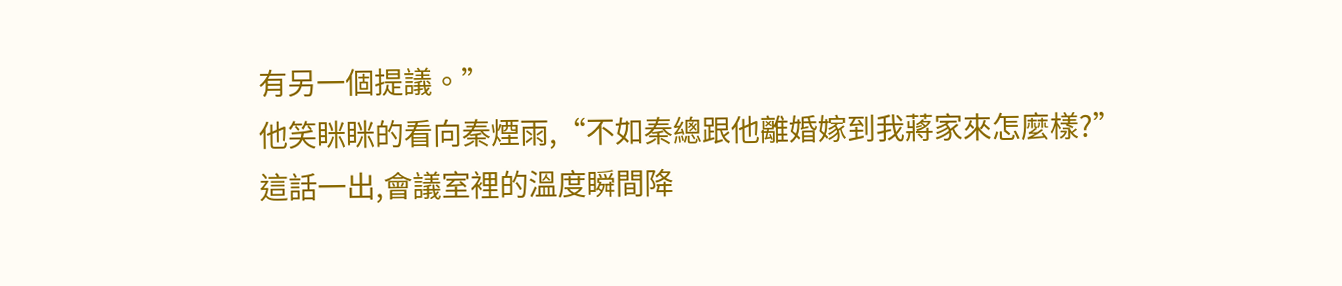有另一個提議。”
他笑眯眯的看向秦煙雨,“不如秦總跟他離婚嫁到我蔣家來怎麼樣?”
這話一出,會議室裡的溫度瞬間降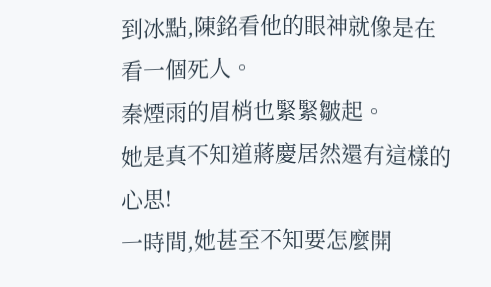到冰點,陳銘看他的眼神就像是在看一個死人。
秦煙雨的眉梢也緊緊皺起。
她是真不知道蔣慶居然還有這樣的心思!
一時間,她甚至不知要怎麼開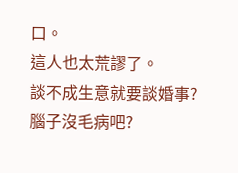口。
這人也太荒謬了。
談不成生意就要談婚事?
腦子沒毛病吧?